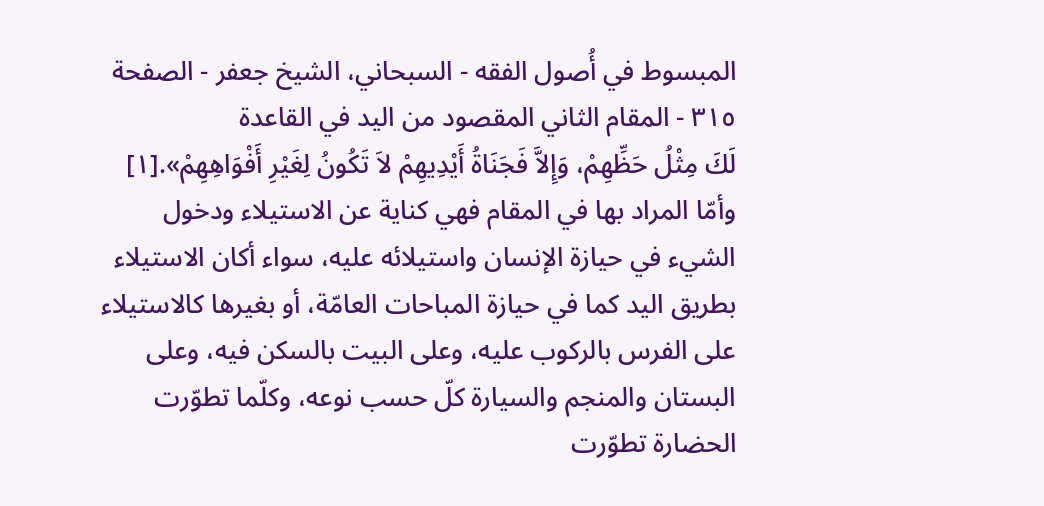المبسوط في أُصول الفقه - السبحاني، الشيخ جعفر - الصفحة ٣١٥ - المقام الثاني المقصود من اليد في القاعدة
لَكَ مِثْلُ حَظِّهِمْ، وَإِلاَّ فَجَنَاةُ أَيْدِيهِمْ لاَ تَكُونُ لِغَيْرِ أَفْوَاهِهِمْ».[١]
وأمّا المراد بها في المقام فهي كناية عن الاستيلاء ودخول الشيء في حيازة الإنسان واستيلائه عليه، سواء أكان الاستيلاء بطريق اليد كما في حيازة المباحات العامّة، أو بغيرها كالاستيلاء على الفرس بالركوب عليه، وعلى البيت بالسكن فيه، وعلى البستان والمنجم والسيارة كلّ حسب نوعه، وكلّما تطوّرت الحضارة تطوّرت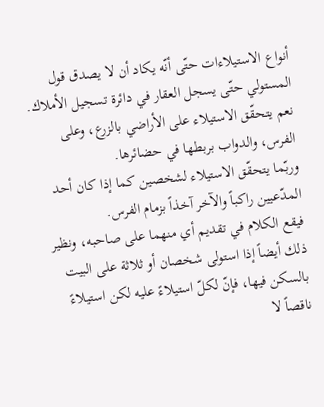أنواع الاستيلاءات حتّى أنّه يكاد أن لا يصدق قول المستولي حتّى يسجل العقار في دائرة تسجيل الأملاك. نعم يتحقّق الاستيلاء على الأراضي بالزرع، وعلى الفرس، والدواب بربطها في حضائرها.
وربّما يتحقّق الاستيلاء لشخصين كما إذا كان أحد المدّعيين راكباً والآخر آخذاً بزمام الفرس.
فيقع الكلام في تقديم أي منهما على صاحبه، ونظير ذلك أيضاً إذا استولى شخصان أو ثلاثة على البيت بالسكن فيها، فإنّ لكلّ استيلاءً عليه لكن استيلاءً ناقصاً لا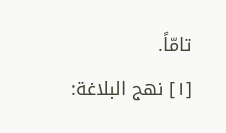تامّاً.
[١] نهج البلاغة: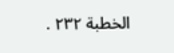الخطبة ٢٣٢ .